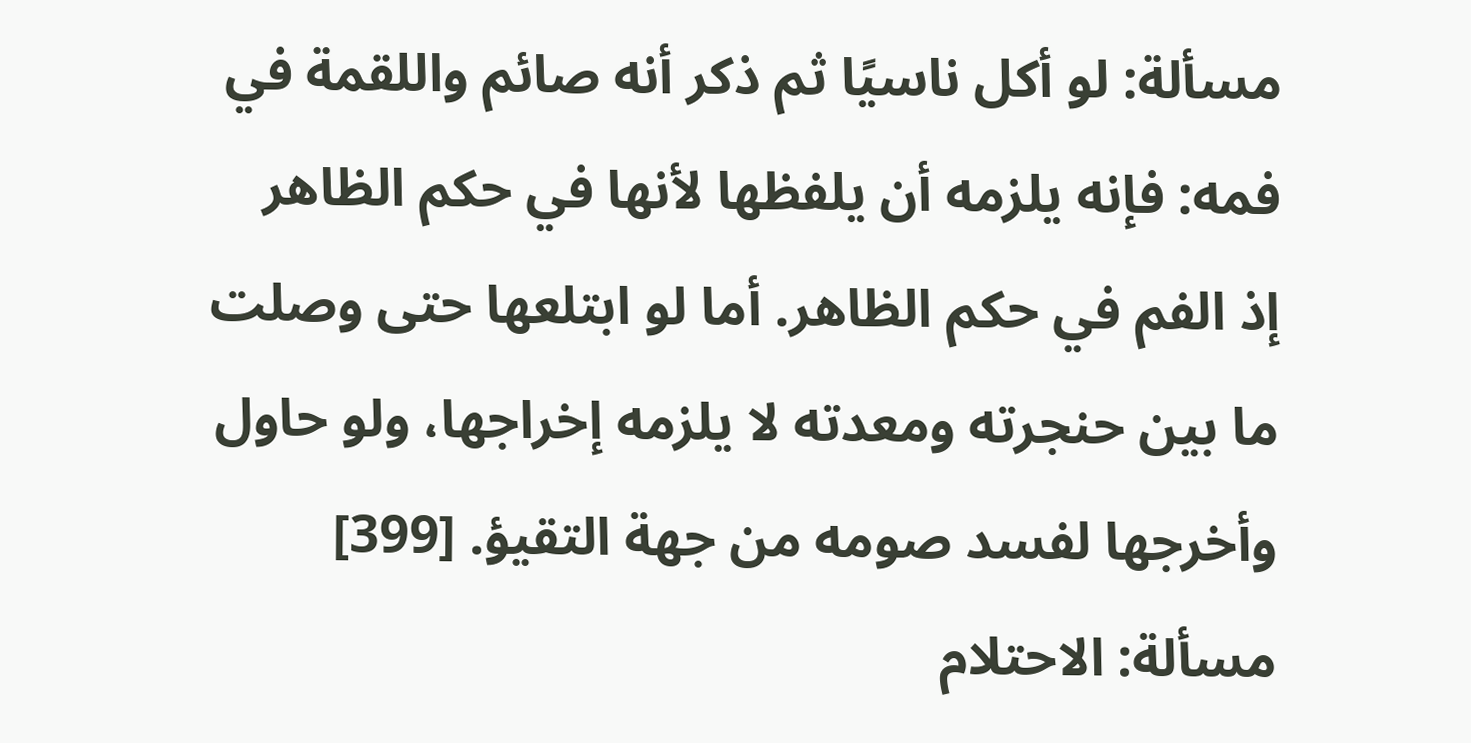مسألة: لو أكل ناسيًا ثم ذكر أنه صائم واللقمة في فمه: فإنه يلزمه أن يلفظها لأنها في حكم الظاهر إذ الفم في حكم الظاهر. أما لو ابتلعها حتى وصلت ما بين حنجرته ومعدته لا يلزمه إخراجها، ولو حاول وأخرجها لفسد صومه من جهة التقيؤ. [399]
مسألة: الاحتلام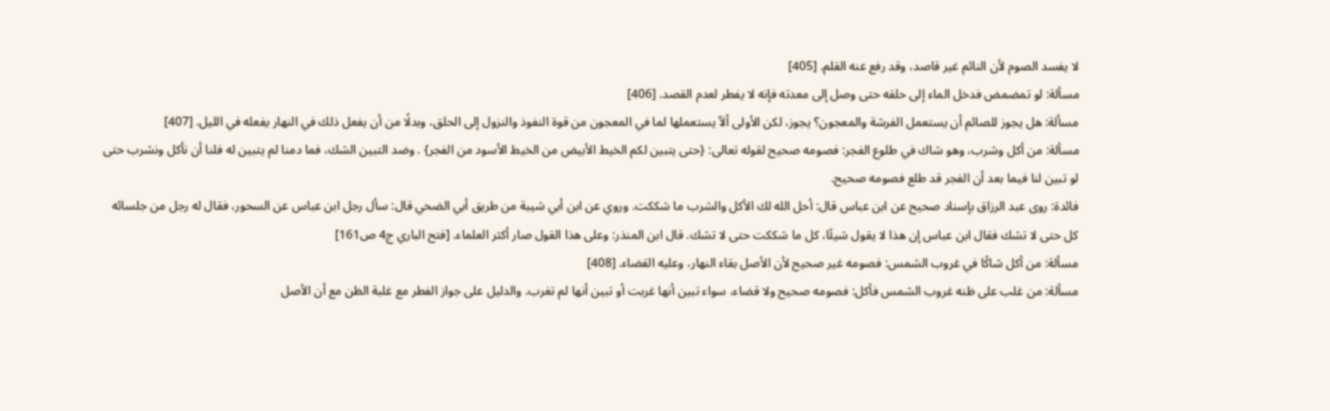لا يفسد الصوم لأن النائم غير قاصد، وقد رفع عنه القلم. [405]
مسألة: لو تمضمض فدخل الماء إلى حلقه حتى وصل إلى معدته فإنه لا يفطر لعدم القصد. [406]
مسألة: هل يجوز للصائم أن يستعمل الفرشة والمعجون؟ يجوز، لكن الأولى ألاّ يستعملها لما في المعجون من قوة النفوذ والنزول إلى الحلق، وبدلًا من أن يفعل ذلك في النهار يفعله في الليل. [407]
مسألة: من أكل وشرب، وهو شاك في طلوع الفجر: فصومه صحيح لقوله تعالى: {حتى يتبين لكم الخيط الأبيض من الخيط الأسود من الفجر} . وضد التبين الشك، فما دمنا لم يتبين له فلنا أن نأكل ونشرب حتى لو تبين لنا فيما بعد أن الفجر قد طلع فصومه صحيح.
فائدة: روى عبد الرزاق بإسناد صحيح عن ابن عباس قال: أحل الله لك الأكل والشرب ما شككت. وروي عن ابن أبي شيبة من طريق أبي الضحي قال: سأل رجل ابن عباس عن السحور، فقال له رجل من جلسائه كل حتى لا تشك فقال ابن عباس إن هذا لا يقول شيئًا، كل ما شككت حتى لا تشك. قال ابن المنذر: وعلى هذا القول صار أكثر العلماء. [فتح الباري ج4 ص161]
مسألة: من أكل شاكًا في غروب الشمس: فصومه غير صحيح لأن الأصل بقاء النهار، وعليه القضاء. [408]
مسألة: من غلب على ظنه غروب الشمس فأكل: فصومه صحيح ولا قضاء، سواء تبين أنها غربت أو تبين أنها لم تغرب. والدليل على جواز الفطر مع غلبة الظن مع أن الأصل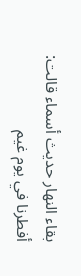بقاء النهار حديث أسماء قالت: أفطرنا في يوم غيم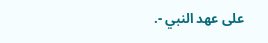على عهد النبي -.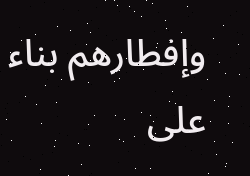وإفطارهم بناء على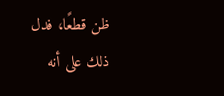ظن قطعًا، فدل ذلك على أنه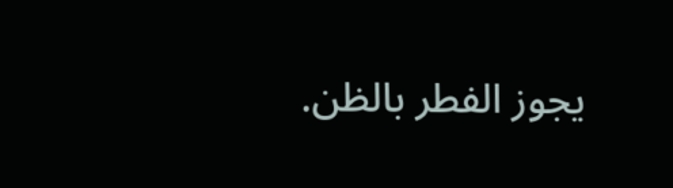يجوز الفطر بالظن.